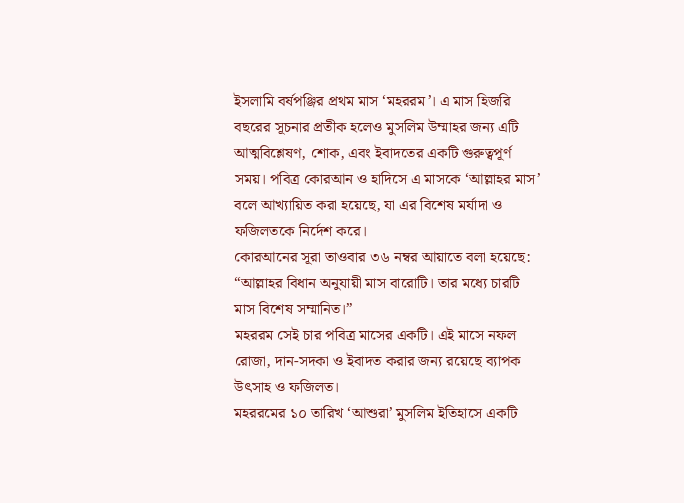ইসলামি বর্ষপঞ্জির প্রথম মাস ‘মহররম’। এ মাস হিজরি বছরের সূচনার প্রতীক হলেও মুসলিম উম্মাহর জন্য এটি আত্মবিশ্লেষণ, শোক, এবং ইবাদতের একটি গুরুত্বপূর্ণ সময়। পবিত্র কোরআন ও হাদিসে এ মাসকে ‘আল্লাহর মাস’ বলে আখ্যায়িত করা হয়েছে, যা এর বিশেষ মর্যাদা ও ফজিলতকে নির্দেশ করে।
কোরআনের সূরা তাওবার ৩৬ নম্বর আয়াতে বলা হয়েছে: “আল্লাহর বিধান অনুযায়ী মাস বারোটি। তার মধ্যে চারটি মাস বিশেষ সম্মানিত।”
মহররম সেই চার পবিত্র মাসের একটি। এই মাসে নফল রোজা, দান-সদকা ও ইবাদত করার জন্য রয়েছে ব্যাপক উৎসাহ ও ফজিলত।
মহররমের ১০ তারিখ ‘আশুরা’ মুসলিম ইতিহাসে একটি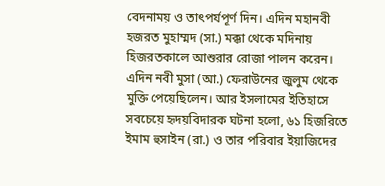বেদনাময় ও তাৎপর্যপূর্ণ দিন। এদিন মহানবী হজরত মুহাম্মদ (সা.) মক্কা থেকে মদিনায় হিজরতকালে আশুরার রোজা পালন করেন। এদিন নবী মুসা (আ.) ফেরাউনের জুলুম থেকে মুক্তি পেয়েছিলেন। আর ইসলামের ইতিহাসে সবচেয়ে হৃদয়বিদারক ঘটনা হলো, ৬১ হিজরিতে ইমাম হুসাইন (রা.) ও তার পরিবার ইয়াজিদের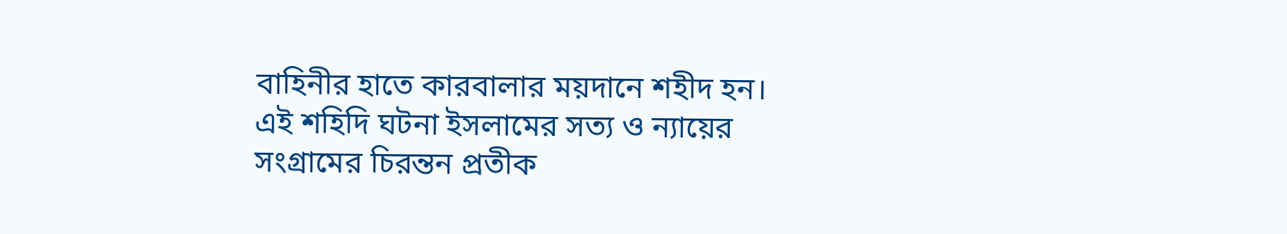বাহিনীর হাতে কারবালার ময়দানে শহীদ হন।
এই শহিদি ঘটনা ইসলামের সত্য ও ন্যায়ের সংগ্রামের চিরন্তন প্রতীক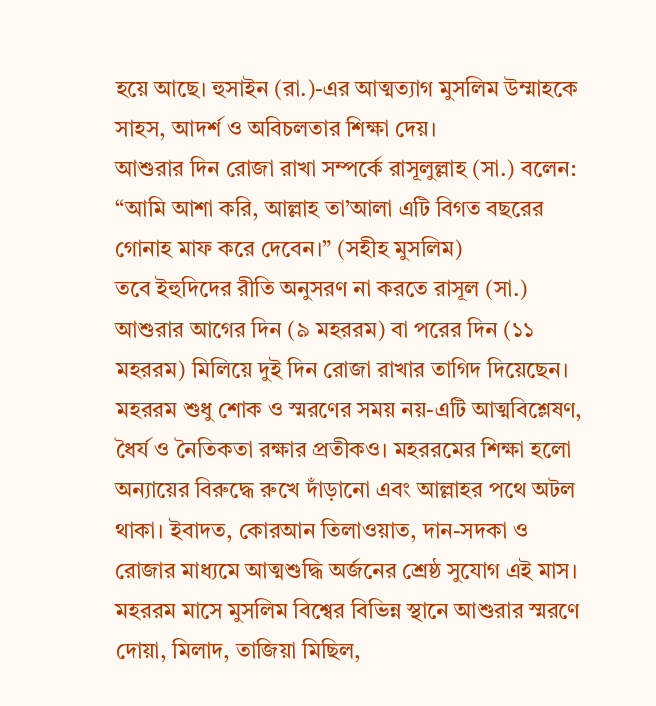হয়ে আছে। হুসাইন (রা.)-এর আত্মত্যাগ মুসলিম উম্মাহকে সাহস, আদর্শ ও অবিচলতার শিক্ষা দেয়।
আশুরার দিন রোজা রাখা সম্পর্কে রাসূলুল্লাহ (সা.) বলেন: “আমি আশা করি, আল্লাহ তা’আলা এটি বিগত বছরের গোনাহ মাফ করে দেবেন।” (সহীহ মুসলিম)
তবে ইহুদিদের রীতি অনুসরণ না করতে রাসূল (সা.) আশুরার আগের দিন (৯ মহররম) বা পরের দিন (১১ মহররম) মিলিয়ে দুই দিন রোজা রাখার তাগিদ দিয়েছেন।
মহররম শুধু শোক ও স্মরণের সময় নয়-এটি আত্মবিশ্লেষণ, ধৈর্য ও নৈতিকতা রক্ষার প্রতীকও। মহররমের শিক্ষা হলো অন্যায়ের বিরুদ্ধে রুখে দাঁড়ানো এবং আল্লাহর পথে অটল থাকা। ইবাদত, কোরআন তিলাওয়াত, দান-সদকা ও রোজার মাধ্যমে আত্মশুদ্ধি অর্জনের শ্রেষ্ঠ সুযোগ এই মাস।
মহররম মাসে মুসলিম বিশ্বের বিভিন্ন স্থানে আশুরার স্মরণে দোয়া, মিলাদ, তাজিয়া মিছিল,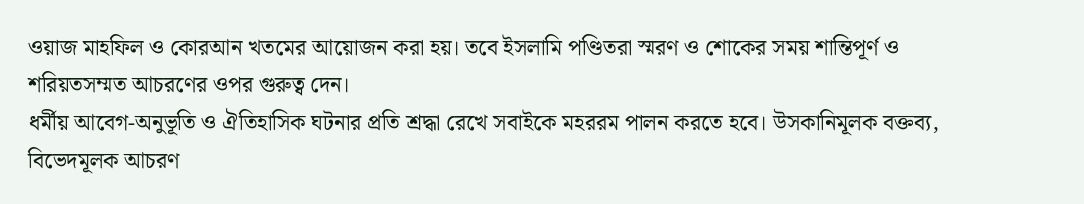ওয়াজ মাহফিল ও কোরআন খতমের আয়োজন করা হয়। তবে ইসলামি পণ্ডিতরা স্মরণ ও শোকের সময় শান্তিপূর্ণ ও শরিয়তসম্মত আচরণের ওপর গুরুত্ব দেন।
ধর্মীয় আবেগ-অনুভূতি ও ঐতিহাসিক ঘটনার প্রতি শ্রদ্ধা রেখে সবাইকে মহররম পালন করতে হবে। উসকানিমূলক বক্তব্য, বিভেদমূলক আচরণ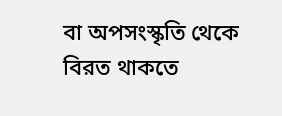বা অপসংস্কৃতি থেকে বিরত থাকতে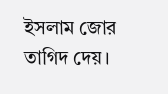ইসলাম জোর তাগিদ দেয়।